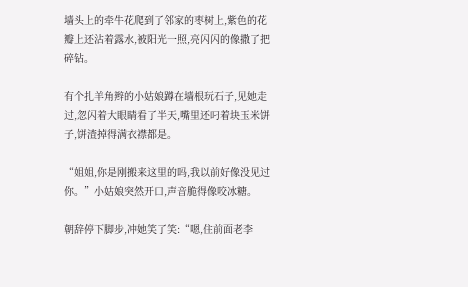墙头上的牵牛花爬到了邻家的枣树上,紫色的花瓣上还沾着露水,被阳光一照,亮闪闪的像撒了把碎钻。

有个扎羊角辫的小姑娘蹲在墙根玩石子,见她走过,忽闪着大眼睛看了半天,嘴里还叼着块玉米饼子,饼渣掉得满衣襟都是。

“姐姐,你是刚搬来这里的吗,我以前好像没见过你。”小姑娘突然开口,声音脆得像咬冰糖。

朝辞停下脚步,冲她笑了笑:“嗯,住前面老李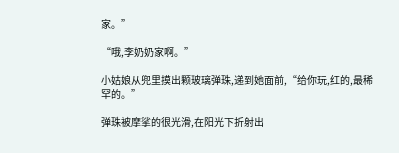家。”

“哦,李奶奶家啊。”

小姑娘从兜里摸出颗玻璃弹珠,递到她面前,“给你玩,红的,最稀罕的。”

弹珠被摩挲的很光滑,在阳光下折射出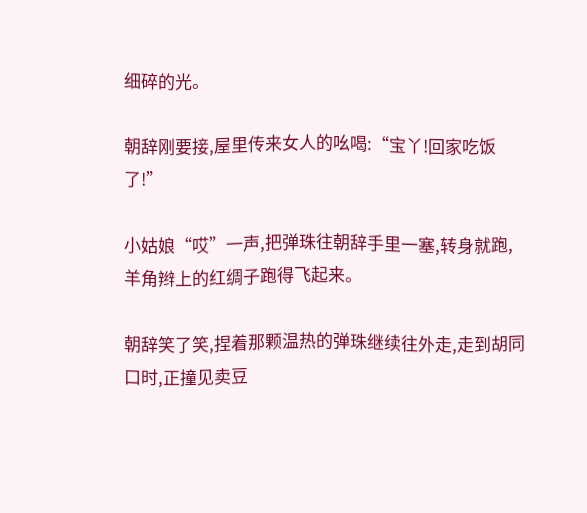细碎的光。

朝辞刚要接,屋里传来女人的吆喝:“宝丫!回家吃饭了!”

小姑娘“哎”一声,把弹珠往朝辞手里一塞,转身就跑,羊角辫上的红绸子跑得飞起来。

朝辞笑了笑,捏着那颗温热的弹珠继续往外走,走到胡同口时,正撞见卖豆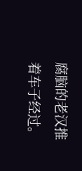腐脑的老汉推着车子经过。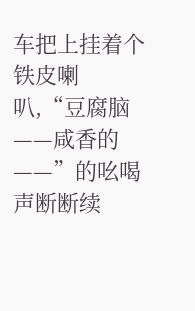车把上挂着个铁皮喇叭,“豆腐脑——咸香的——”的吆喝声断断续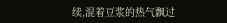续,混着豆浆的热气飘过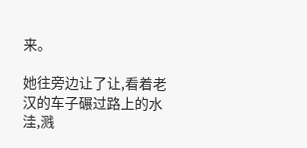来。

她往旁边让了让,看着老汉的车子碾过路上的水洼,溅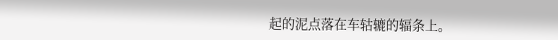起的泥点落在车轱辘的辐条上。